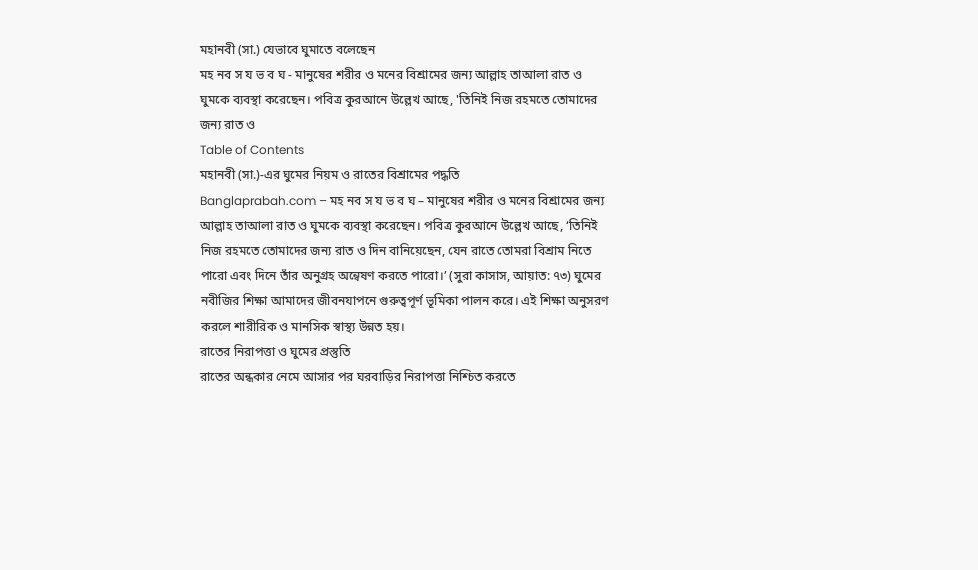মহানবী (সা.) যেভাবে ঘুমাতে বলেছেন
মহ নব স য ভ ব ঘ - মানুষের শরীর ও মনের বিশ্রামের জন্য আল্লাহ তাআলা রাত ও ঘুমকে ব্যবস্থা করেছেন। পবিত্র কুরআনে উল্লেখ আছে, 'তিনিই নিজ রহমতে তোমাদের জন্য রাত ও
Table of Contents
মহানবী (সা.)-এর ঘুমের নিয়ম ও রাতের বিশ্রামের পদ্ধতি
Banglaprabah.com – মহ নব স য ভ ব ঘ – মানুষের শরীর ও মনের বিশ্রামের জন্য আল্লাহ তাআলা রাত ও ঘুমকে ব্যবস্থা করেছেন। পবিত্র কুরআনে উল্লেখ আছে, ‘তিনিই নিজ রহমতে তোমাদের জন্য রাত ও দিন বানিয়েছেন, যেন রাতে তোমরা বিশ্রাম নিতে পারো এবং দিনে তাঁর অনুগ্রহ অন্বেষণ করতে পারো।’ (সুরা কাসাস, আয়াত: ৭৩) ঘুমের নবীজির শিক্ষা আমাদের জীবনযাপনে গুরুত্বপূর্ণ ভূমিকা পালন করে। এই শিক্ষা অনুসরণ করলে শারীরিক ও মানসিক স্বাস্থ্য উন্নত হয়।
রাতের নিরাপত্তা ও ঘুমের প্রস্তুতি
রাতের অন্ধকার নেমে আসার পর ঘরবাড়ির নিরাপত্তা নিশ্চিত করতে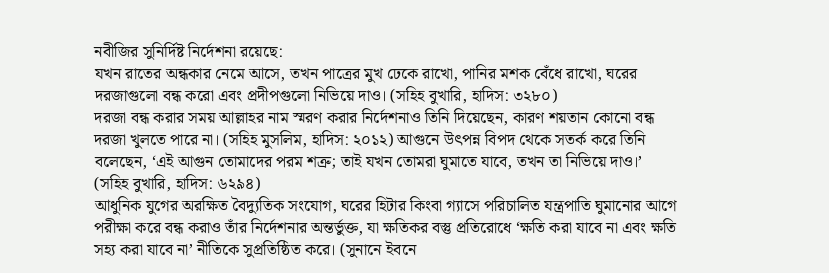নবীজির সুনির্দিষ্ট নির্দেশনা রয়েছে:
যখন রাতের অন্ধকার নেমে আসে, তখন পাত্রের মুখ ঢেকে রাখো, পানির মশক বেঁধে রাখো, ঘরের দরজাগুলো বন্ধ করো এবং প্রদীপগুলো নিভিয়ে দাও। (সহিহ বুখারি, হাদিস: ৩২৮০)
দরজা বন্ধ করার সময় আল্লাহর নাম স্মরণ করার নির্দেশনাও তিনি দিয়েছেন, কারণ শয়তান কোনো বন্ধ দরজা খুলতে পারে না। (সহিহ মুসলিম, হাদিস: ২০১২) আগুনে উৎপন্ন বিপদ থেকে সতর্ক করে তিনি বলেছেন, ‘এই আগুন তোমাদের পরম শত্রু; তাই যখন তোমরা ঘুমাতে যাবে, তখন তা নিভিয়ে দাও।’ (সহিহ বুখারি, হাদিস: ৬২৯৪)
আধুনিক যুগের অরক্ষিত বৈদ্যুতিক সংযোগ, ঘরের হিটার কিংবা গ্যাসে পরিচালিত যন্ত্রপাতি ঘুমানোর আগে পরীক্ষা করে বন্ধ করাও তাঁর নির্দেশনার অন্তর্ভুক্ত, যা ক্ষতিকর বস্তু প্রতিরোধে ‘ক্ষতি করা যাবে না এবং ক্ষতি সহ্য করা যাবে না’ নীতিকে সুপ্রতিষ্ঠিত করে। (সুনানে ইবনে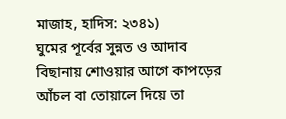মাজাহ, হাদিস: ২৩৪১)
ঘুমের পূর্বের সুন্নত ও আদাব
বিছানায় শোওয়ার আগে কাপড়ের আঁচল বা তোয়ালে দিয়ে তা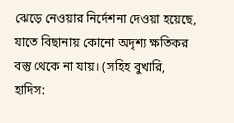ঝেড়ে নেওয়ার নির্দেশনা দেওয়া হয়েছে, যাতে বিছানায় কোনো অদৃশ্য ক্ষতিকর বস্তু থেকে না যায়। (সহিহ বুখারি, হাদিস: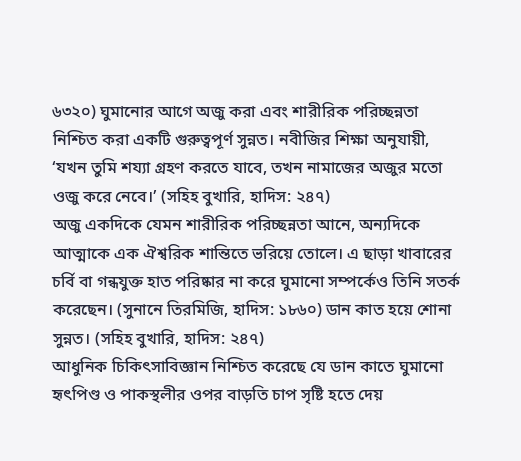৬৩২০) ঘুমানোর আগে অজু করা এবং শারীরিক পরিচ্ছন্নতা নিশ্চিত করা একটি গুরুত্বপূর্ণ সুন্নত। নবীজির শিক্ষা অনুযায়ী, ‘যখন তুমি শয্যা গ্রহণ করতে যাবে, তখন নামাজের অজুর মতো ওজু করে নেবে।’ (সহিহ বুখারি, হাদিস: ২৪৭)
অজু একদিকে যেমন শারীরিক পরিচ্ছন্নতা আনে, অন্যদিকে আত্মাকে এক ঐশ্বরিক শান্তিতে ভরিয়ে তোলে। এ ছাড়া খাবারের চর্বি বা গন্ধযুক্ত হাত পরিষ্কার না করে ঘুমানো সম্পর্কেও তিনি সতর্ক করেছেন। (সুনানে তিরমিজি, হাদিস: ১৮৬০) ডান কাত হয়ে শোনা সুন্নত। (সহিহ বুখারি, হাদিস: ২৪৭)
আধুনিক চিকিৎসাবিজ্ঞান নিশ্চিত করেছে যে ডান কাতে ঘুমানো হৃৎপিণ্ড ও পাকস্থলীর ওপর বাড়তি চাপ সৃষ্টি হতে দেয়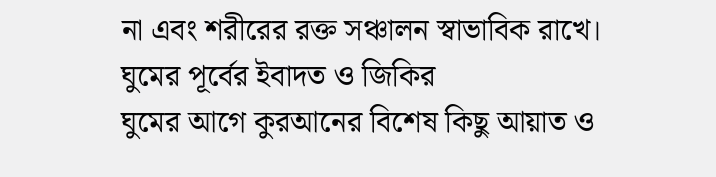না এবং শরীরের রক্ত সঞ্চালন স্বাভাবিক রাখে।
ঘুমের পূর্বের ইবাদত ও জিকির
ঘুমের আগে কুরআনের বিশেষ কিছু আয়াত ও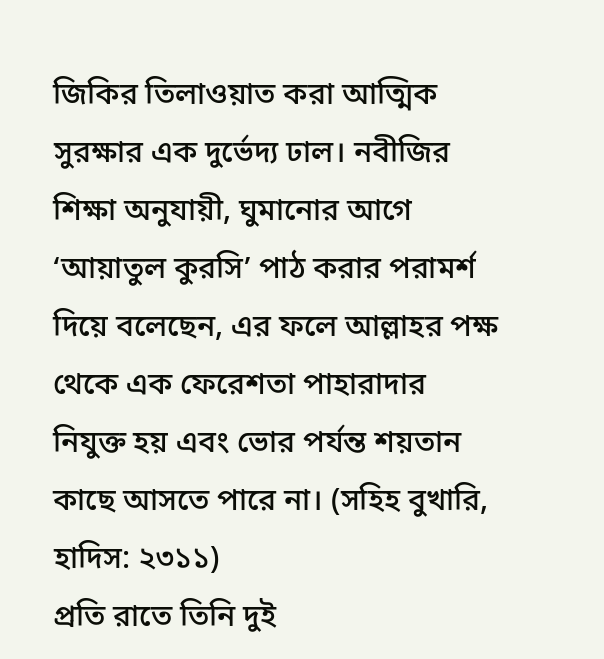জিকির তিলাওয়াত করা আত্মিক সুরক্ষার এক দুর্ভেদ্য ঢাল। নবীজির শিক্ষা অনুযায়ী, ঘুমানোর আগে ‘আয়াতুল কুরসি’ পাঠ করার পরামর্শ দিয়ে বলেছেন, এর ফলে আল্লাহর পক্ষ থেকে এক ফেরেশতা পাহারাদার নিযুক্ত হয় এবং ভোর পর্যন্ত শয়তান কাছে আসতে পারে না। (সহিহ বুখারি, হাদিস: ২৩১১)
প্রতি রাতে তিনি দুই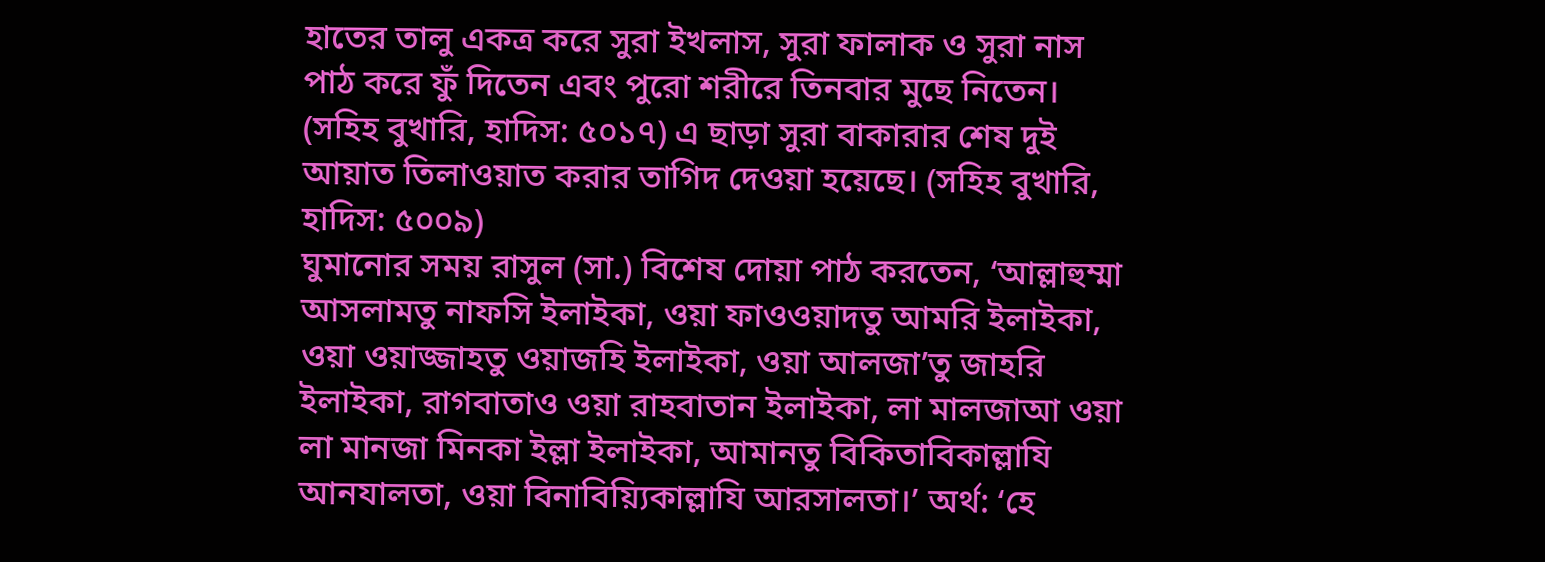হাতের তালু একত্র করে সুরা ইখলাস, সুরা ফালাক ও সুরা নাস পাঠ করে ফুঁ দিতেন এবং পুরো শরীরে তিনবার মুছে নিতেন। (সহিহ বুখারি, হাদিস: ৫০১৭) এ ছাড়া সুরা বাকারার শেষ দুই আয়াত তিলাওয়াত করার তাগিদ দেওয়া হয়েছে। (সহিহ বুখারি, হাদিস: ৫০০৯)
ঘুমানোর সময় রাসুল (সা.) বিশেষ দোয়া পাঠ করতেন, ‘আল্লাহুম্মা আসলামতু নাফসি ইলাইকা, ওয়া ফাওওয়াদতু আমরি ইলাইকা, ওয়া ওয়াজ্জাহতু ওয়াজহি ইলাইকা, ওয়া আলজা’তু জাহরি ইলাইকা, রাগবাতাও ওয়া রাহবাতান ইলাইকা, লা মালজাআ ওয়া লা মানজা মিনকা ইল্লা ইলাইকা, আমানতু বিকিতাবিকাল্লাযি আনযালতা, ওয়া বিনাবিয়্যিকাল্লাযি আরসালতা।’ অর্থ: ‘হে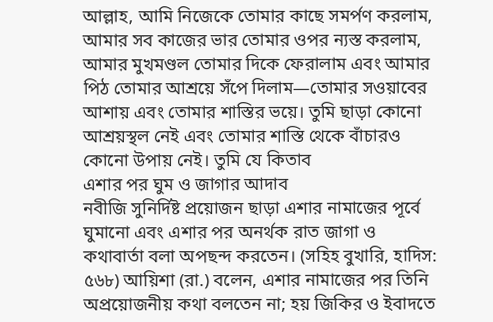আল্লাহ, আমি নিজেকে তোমার কাছে সমর্পণ করলাম, আমার সব কাজের ভার তোমার ওপর ন্যস্ত করলাম, আমার মুখমণ্ডল তোমার দিকে ফেরালাম এবং আমার পিঠ তোমার আশ্রয়ে সঁপে দিলাম—তোমার সওয়াবের আশায় এবং তোমার শাস্তির ভয়ে। তুমি ছাড়া কোনো আশ্রয়স্থল নেই এবং তোমার শাস্তি থেকে বাঁচারও কোনো উপায় নেই। তুমি যে কিতাব
এশার পর ঘুম ও জাগার আদাব
নবীজি সুনির্দিষ্ট প্রয়োজন ছাড়া এশার নামাজের পূর্বে ঘুমানো এবং এশার পর অনর্থক রাত জাগা ও কথাবার্তা বলা অপছন্দ করতেন। (সহিহ বুখারি, হাদিস: ৫৬৮) আয়িশা (রা.) বলেন, এশার নামাজের পর তিনি অপ্রয়োজনীয় কথা বলতেন না; হয় জিকির ও ইবাদতে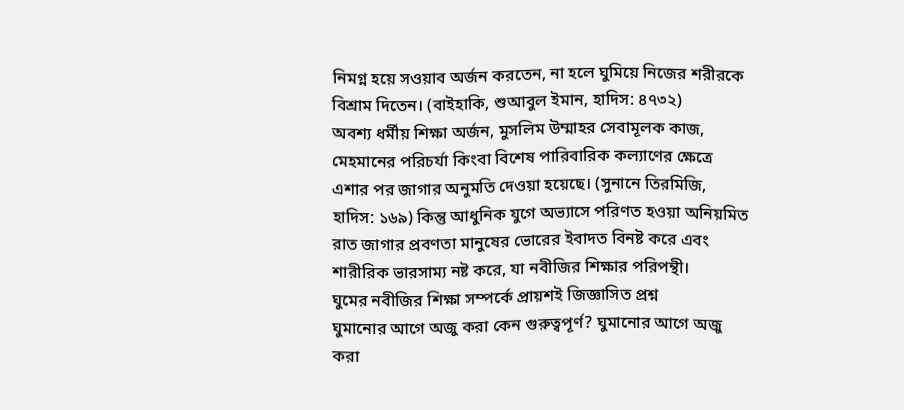নিমগ্ন হয়ে সওয়াব অর্জন করতেন, না হলে ঘুমিয়ে নিজের শরীরকে বিশ্রাম দিতেন। (বাইহাকি, শুআবুল ইমান, হাদিস: ৪৭৩২)
অবশ্য ধর্মীয় শিক্ষা অর্জন, মুসলিম উম্মাহর সেবামূলক কাজ, মেহমানের পরিচর্যা কিংবা বিশেষ পারিবারিক কল্যাণের ক্ষেত্রে এশার পর জাগার অনুমতি দেওয়া হয়েছে। (সুনানে তিরমিজি, হাদিস: ১৬৯) কিন্তু আধুনিক যুগে অভ্যাসে পরিণত হওয়া অনিয়মিত রাত জাগার প্রবণতা মানুষের ভোরের ইবাদত বিনষ্ট করে এবং শারীরিক ভারসাম্য নষ্ট করে, যা নবীজির শিক্ষার পরিপন্থী।
ঘুমের নবীজির শিক্ষা সম্পর্কে প্রায়শই জিজ্ঞাসিত প্রশ্ন
ঘুমানোর আগে অজু করা কেন গুরুত্বপূর্ণ? ঘুমানোর আগে অজু করা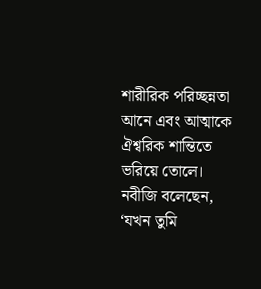শারীরিক পরিচ্ছন্নতা আনে এবং আত্মাকে ঐশ্বরিক শান্তিতে ভরিয়ে তোলে। নবীজি বলেছেন, ‘যখন তুমি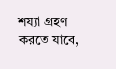শয্যা গ্রহণ করতে যাবে,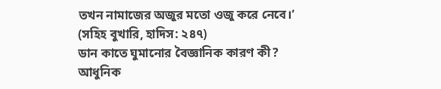তখন নামাজের অজুর মতো ওজু করে নেবে।’ (সহিহ বুখারি, হাদিস: ২৪৭)
ডান কাতে ঘুমানোর বৈজ্ঞানিক কারণ কী? আধুনিক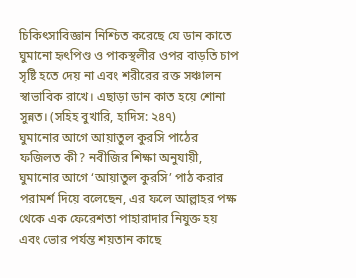চিকিৎসাবিজ্ঞান নিশ্চিত করেছে যে ডান কাতে ঘুমানো হৃৎপিণ্ড ও পাকস্থলীর ওপর বাড়তি চাপ সৃষ্টি হতে দেয় না এবং শরীরের রক্ত সঞ্চালন স্বাভাবিক রাখে। এছাড়া ডান কাত হয়ে শোনা সুন্নত। (সহিহ বুখারি, হাদিস: ২৪৭)
ঘুমানোর আগে আয়াতুল কুরসি পাঠের ফজিলত কী? নবীজির শিক্ষা অনুযায়ী, ঘুমানোর আগে ‘আয়াতুল কুরসি’ পাঠ করার পরামর্শ দিয়ে বলেছেন, এর ফলে আল্লাহর পক্ষ থেকে এক ফেরেশতা পাহারাদার নিযুক্ত হয় এবং ভোর পর্যন্ত শয়তান কাছে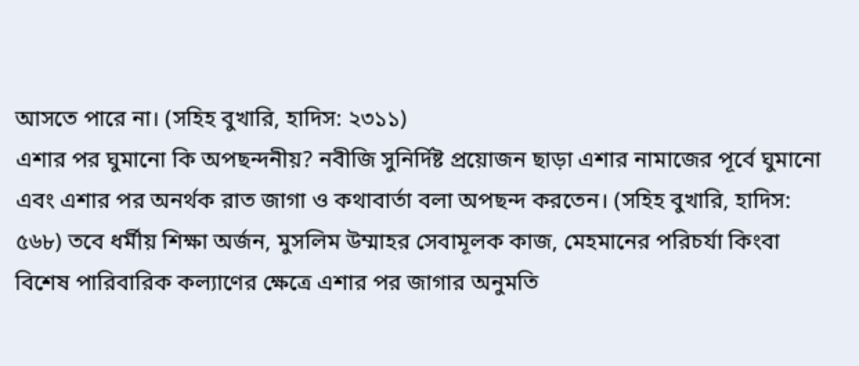আসতে পারে না। (সহিহ বুখারি, হাদিস: ২৩১১)
এশার পর ঘুমানো কি অপছন্দনীয়? নবীজি সুনির্দিষ্ট প্রয়োজন ছাড়া এশার নামাজের পূর্বে ঘুমানো এবং এশার পর অনর্থক রাত জাগা ও কথাবার্তা বলা অপছন্দ করতেন। (সহিহ বুখারি, হাদিস: ৫৬৮) তবে ধর্মীয় শিক্ষা অর্জন, মুসলিম উম্মাহর সেবামূলক কাজ, মেহমানের পরিচর্যা কিংবা বিশেষ পারিবারিক কল্যাণের ক্ষেত্রে এশার পর জাগার অনুমতি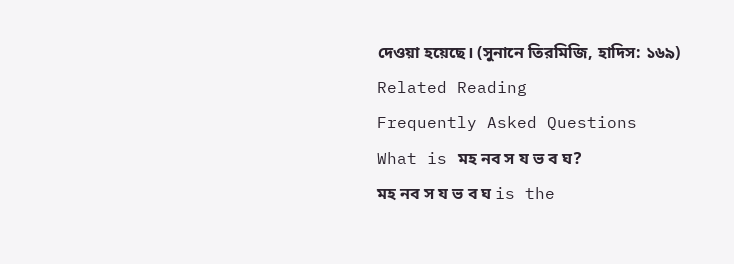দেওয়া হয়েছে। (সুনানে তিরমিজি, হাদিস: ১৬৯)
Related Reading
Frequently Asked Questions
What is মহ নব স য ভ ব ঘ?
মহ নব স য ভ ব ঘ is the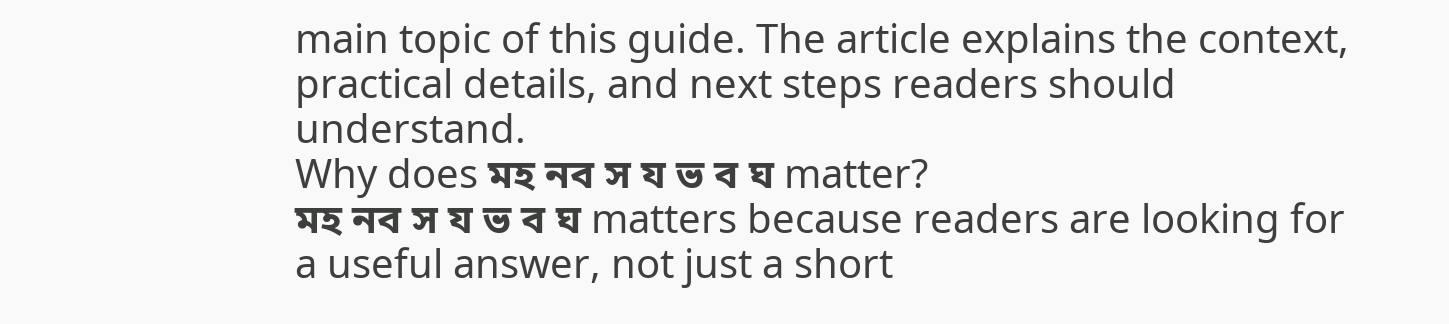main topic of this guide. The article explains the context, practical details, and next steps readers should understand.
Why does মহ নব স য ভ ব ঘ matter?
মহ নব স য ভ ব ঘ matters because readers are looking for a useful answer, not just a short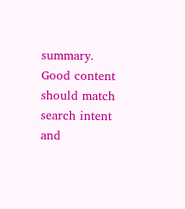summary. Good content should match search intent and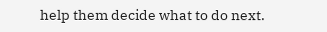help them decide what to do next.